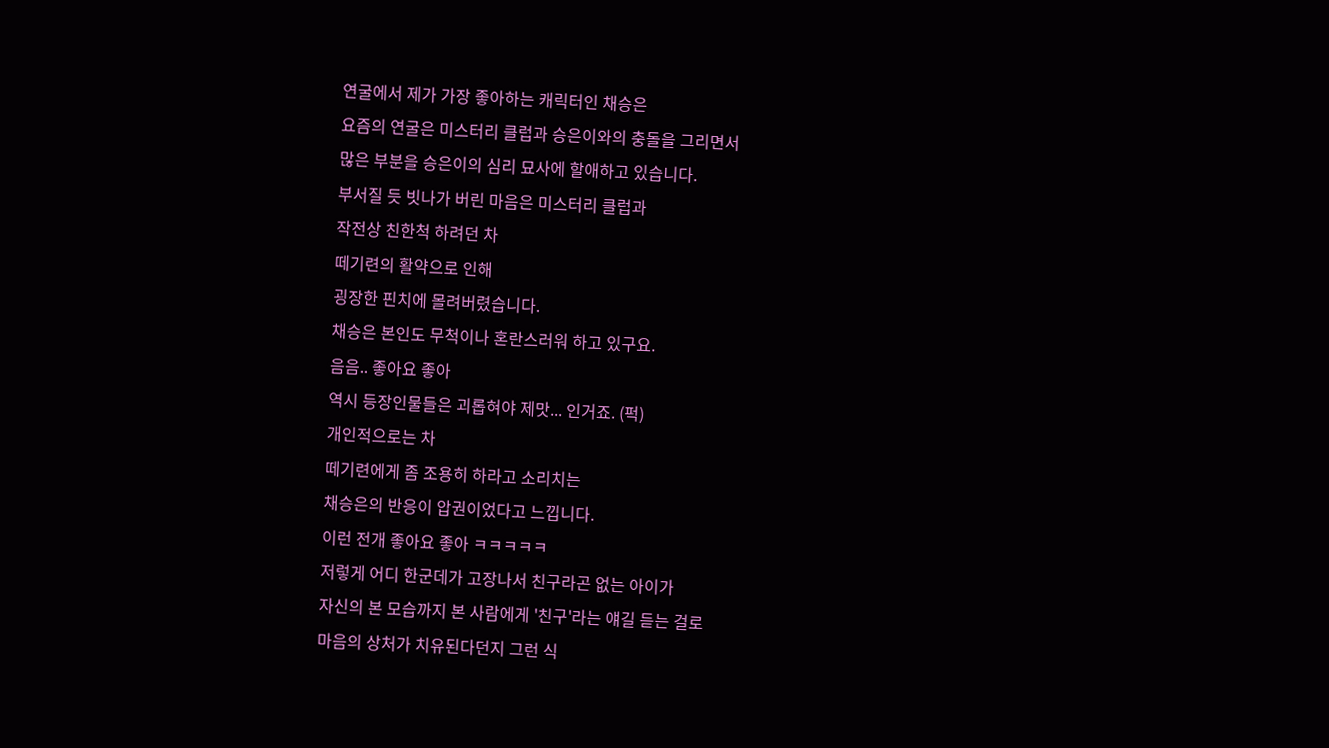연굴에서 제가 가장 좋아하는 캐릭터인 채승은
요즘의 연굴은 미스터리 클럽과 승은이와의 충돌을 그리면서
많은 부분을 승은이의 심리 묘사에 할애하고 있습니다.
부서질 듯 빗나가 버린 마음은 미스터리 클럽과
작전상 친한척 하려던 차
떼기련의 활약으로 인해
굉장한 핀치에 몰려버렸습니다.
채승은 본인도 무척이나 혼란스러워 하고 있구요.
음음.. 좋아요 좋아
역시 등장인물들은 괴롭혀야 제맛... 인거죠. (퍽)
개인적으로는 차
떼기련에게 좀 조용히 하라고 소리치는
채승은의 반응이 압권이었다고 느낍니다.
이런 전개 좋아요 좋아 ㅋㅋㅋㅋㅋ
저렇게 어디 한군데가 고장나서 친구라곤 없는 아이가
자신의 본 모습까지 본 사람에게 '친구'라는 얘길 듣는 걸로
마음의 상처가 치유된다던지 그런 식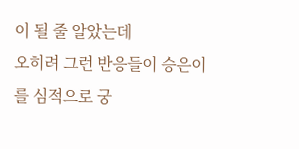이 될 줄 알았는데
오히려 그런 반응들이 승은이를 심적으로 궁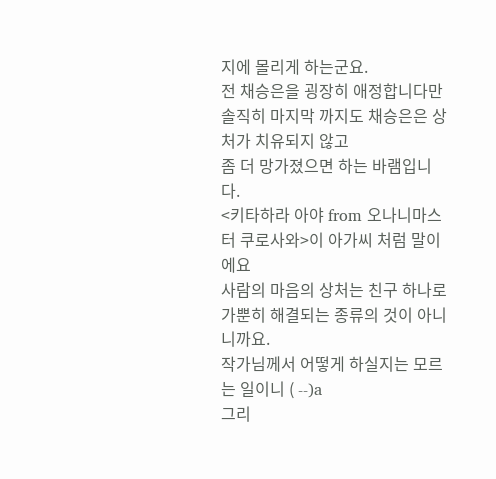지에 몰리게 하는군요.
전 채승은을 굉장히 애정합니다만
솔직히 마지막 까지도 채승은은 상처가 치유되지 않고
좀 더 망가졌으면 하는 바램입니다.
<키타하라 아야 from 오나니마스터 쿠로사와>이 아가씨 처럼 말이에요
사람의 마음의 상처는 친구 하나로 가뿐히 해결되는 종류의 것이 아니니까요.
작가님께서 어떻게 하실지는 모르는 일이니 ( --)a
그리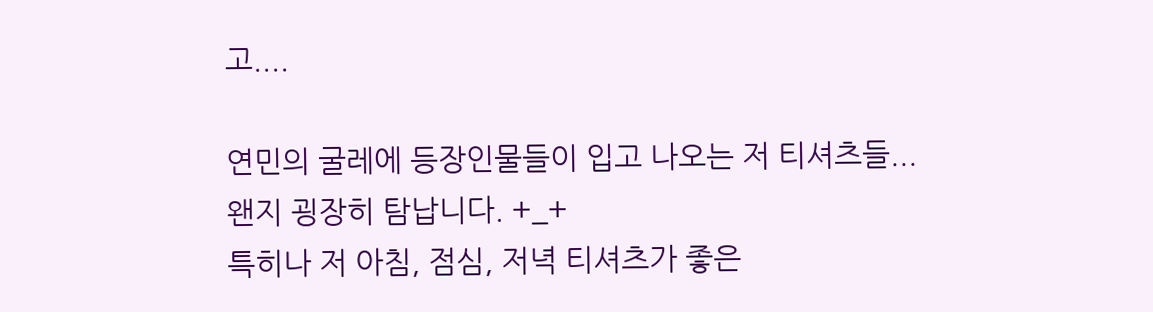고....

연민의 굴레에 등장인물들이 입고 나오는 저 티셔츠들... 왠지 굉장히 탐납니다. +_+
특히나 저 아침, 점심, 저녁 티셔츠가 좋은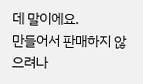데 말이에요.
만들어서 판매하지 않으려나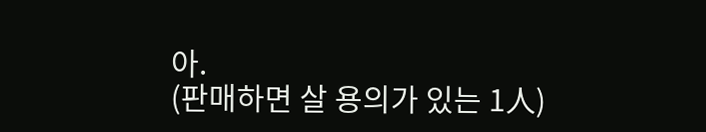아.
(판매하면 살 용의가 있는 1人)